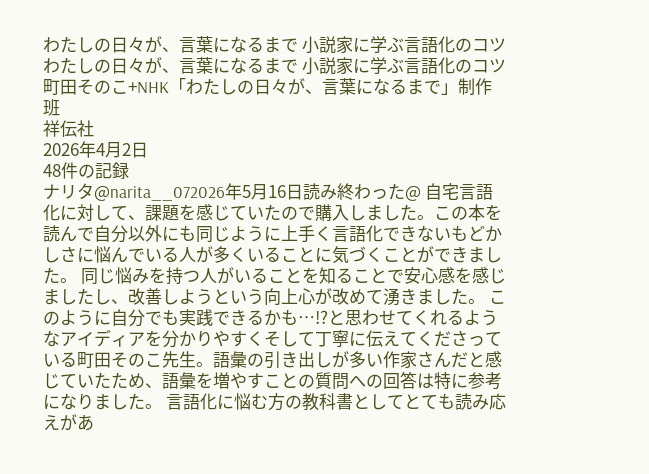わたしの日々が、言葉になるまで 小説家に学ぶ言語化のコツ
わたしの日々が、言葉になるまで 小説家に学ぶ言語化のコツ
町田そのこ+NHK「わたしの日々が、言葉になるまで」制作班
祥伝社
2026年4月2日
48件の記録
ナリタ@narita__072026年5月16日読み終わった@ 自宅言語化に対して、課題を感じていたので購入しました。この本を読んで自分以外にも同じように上手く言語化できないもどかしさに悩んでいる人が多くいることに気づくことができました。 同じ悩みを持つ人がいることを知ることで安心感を感じましたし、改善しようという向上心が改めて湧きました。 このように自分でも実践できるかも…!?と思わせてくれるようなアイディアを分かりやすくそして丁寧に伝えてくださっている町田そのこ先生。語彙の引き出しが多い作家さんだと感じていたため、語彙を増やすことの質問への回答は特に参考になりました。 言語化に悩む方の教科書としてとても読み応えがあ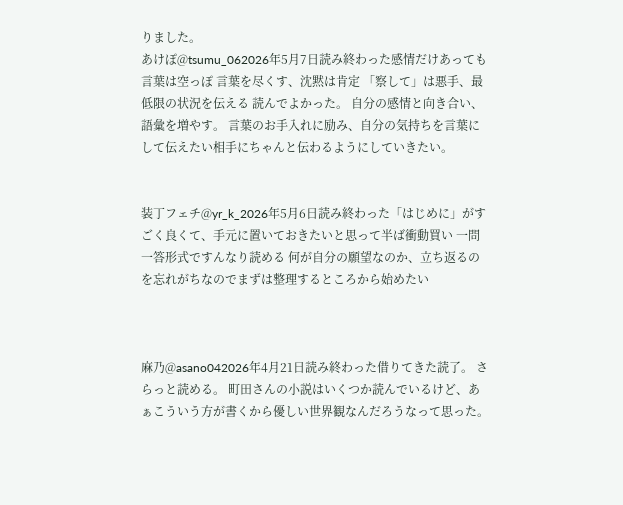りました。
あけぽ@tsumu_062026年5月7日読み終わった感情だけあっても言葉は空っぽ 言葉を尽くす、沈黙は肯定 「察して」は悪手、最低限の状況を伝える 読んでよかった。 自分の感情と向き合い、語彙を増やす。 言葉のお手入れに励み、自分の気持ちを言葉にして伝えたい相手にちゃんと伝わるようにしていきたい。


装丁フェチ@yr_k_2026年5月6日読み終わった「はじめに」がすごく良くて、手元に置いておきたいと思って半ば衝動買い 一問一答形式ですんなり読める 何が自分の願望なのか、立ち返るのを忘れがちなのでまずは整理するところから始めたい



麻乃@asano042026年4月21日読み終わった借りてきた読了。 さらっと読める。 町田さんの小説はいくつか読んでいるけど、あぁこういう方が書くから優しい世界観なんだろうなって思った。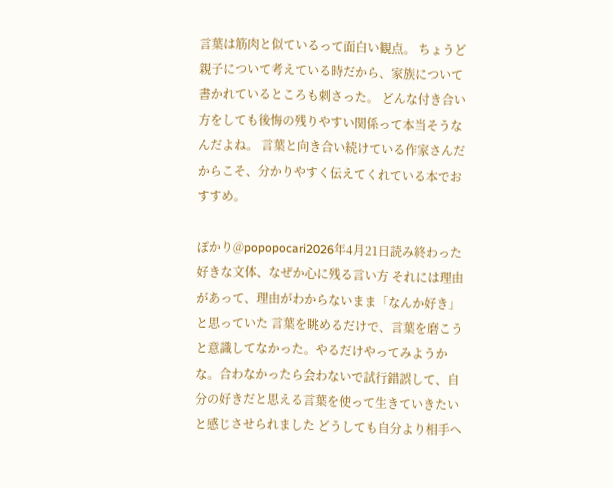言葉は筋肉と似ているって面白い観点。 ちょうど親子について考えている時だから、家族について書かれているところも刺さった。 どんな付き合い方をしても後悔の残りやすい関係って本当そうなんだよね。 言葉と向き合い続けている作家さんだからこそ、分かりやすく伝えてくれている本でおすすめ。

ぽかり@popopocari2026年4月21日読み終わった好きな文体、なぜか心に残る言い方 それには理由があって、理由がわからないまま「なんか好き」と思っていた 言葉を眺めるだけで、言葉を磨こうと意識してなかった。やるだけやってみようかな。合わなかったら会わないで試行錯誤して、自分の好きだと思える言葉を使って生きていきたいと感じさせられました どうしても自分より相手へ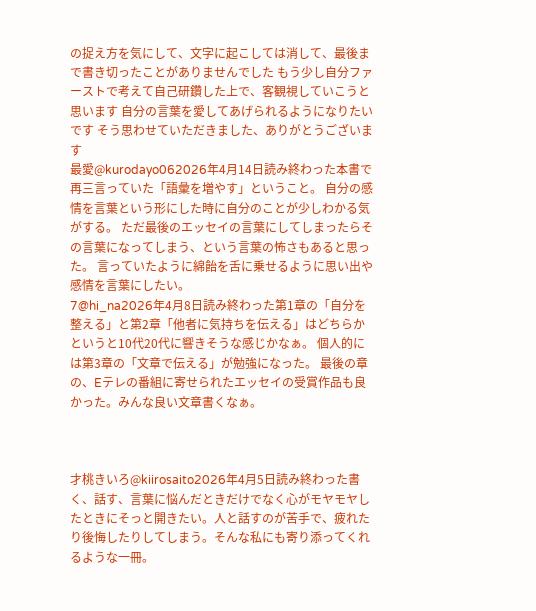の捉え方を気にして、文字に起こしては消して、最後まで書き切ったことがありませんでした もう少し自分ファーストで考えて自己研鑽した上で、客観視していこうと思います 自分の言葉を愛してあげられるようになりたいです そう思わせていただきました、ありがとうございます
最愛@kurodayo062026年4月14日読み終わった本書で再三言っていた「語彙を増やす」ということ。 自分の感情を言葉という形にした時に自分のことが少しわかる気がする。 ただ最後のエッセイの言葉にしてしまったらその言葉になってしまう、という言葉の怖さもあると思った。 言っていたように綿飴を舌に乗せるように思い出や感情を言葉にしたい。
7@hi_na2026年4月8日読み終わった第1章の「自分を整える」と第2章「他者に気持ちを伝える」はどちらかというと10代20代に響きそうな感じかなぁ。 個人的には第3章の「文章で伝える」が勉強になった。 最後の章の、Eテレの番組に寄せられたエッセイの受賞作品も良かった。みんな良い文章書くなぁ。



才桃きいろ@kiirosaito2026年4月5日読み終わった書く、話す、言葉に悩んだときだけでなく心がモヤモヤしたときにそっと開きたい。人と話すのが苦手で、疲れたり後悔したりしてしまう。そんな私にも寄り添ってくれるような一冊。